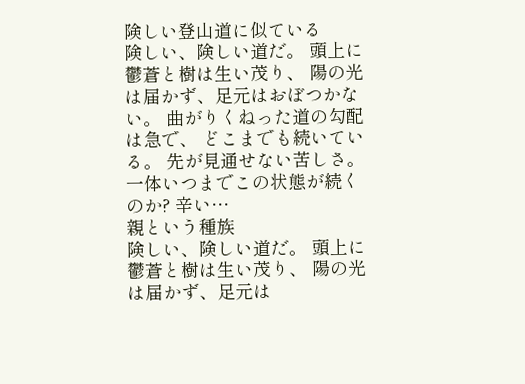険しい登山道に似ている
険しい、険しい道だ。 頭上に鬱蒼と樹は生い茂り、 陽の光は届かず、足元はおぼつかない。 曲がりくねった道の勾配は急で、 どこまでも続いている。 先が見通せない苦しさ。 一体いつまでこの状態が続くのか? 辛い…
親という種族
険しい、険しい道だ。 頭上に鬱蒼と樹は生い茂り、 陽の光は届かず、足元は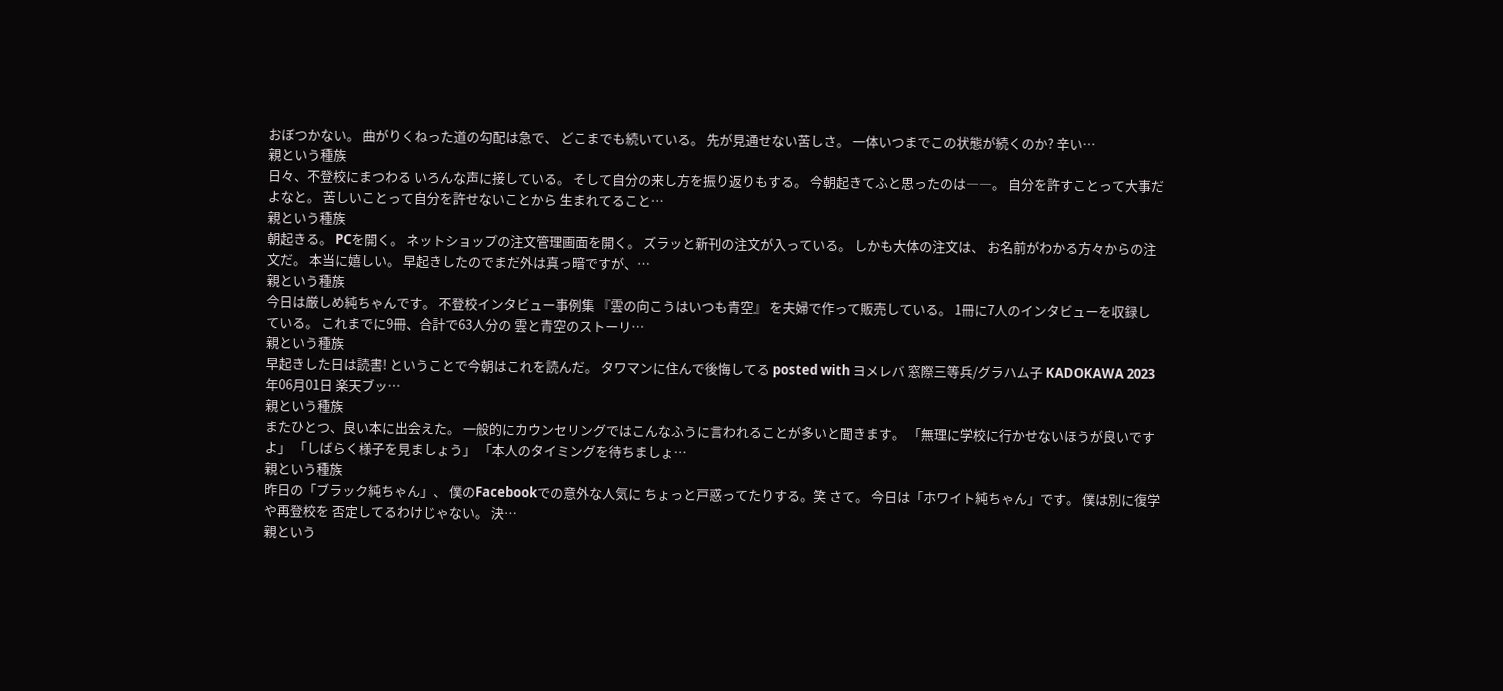おぼつかない。 曲がりくねった道の勾配は急で、 どこまでも続いている。 先が見通せない苦しさ。 一体いつまでこの状態が続くのか? 辛い…
親という種族
日々、不登校にまつわる いろんな声に接している。 そして自分の来し方を振り返りもする。 今朝起きてふと思ったのは――。 自分を許すことって大事だよなと。 苦しいことって自分を許せないことから 生まれてること…
親という種族
朝起きる。 PCを開く。 ネットショップの注文管理画面を開く。 ズラッと新刊の注文が入っている。 しかも大体の注文は、 お名前がわかる方々からの注文だ。 本当に嬉しい。 早起きしたのでまだ外は真っ暗ですが、…
親という種族
今日は厳しめ純ちゃんです。 不登校インタビュー事例集 『雲の向こうはいつも青空』 を夫婦で作って販売している。 1冊に7人のインタビューを収録している。 これまでに9冊、合計で63人分の 雲と青空のストーリ…
親という種族
早起きした日は読書! ということで今朝はこれを読んだ。 タワマンに住んで後悔してる posted with ヨメレバ 窓際三等兵/グラハム子 KADOKAWA 2023年06月01日 楽天ブッ…
親という種族
またひとつ、良い本に出会えた。 一般的にカウンセリングではこんなふうに言われることが多いと聞きます。 「無理に学校に行かせないほうが良いですよ」 「しばらく様子を見ましょう」 「本人のタイミングを待ちましょ…
親という種族
昨日の「ブラック純ちゃん」、 僕のFacebookでの意外な人気に ちょっと戸惑ってたりする。笑 さて。 今日は「ホワイト純ちゃん」です。 僕は別に復学や再登校を 否定してるわけじゃない。 決…
親という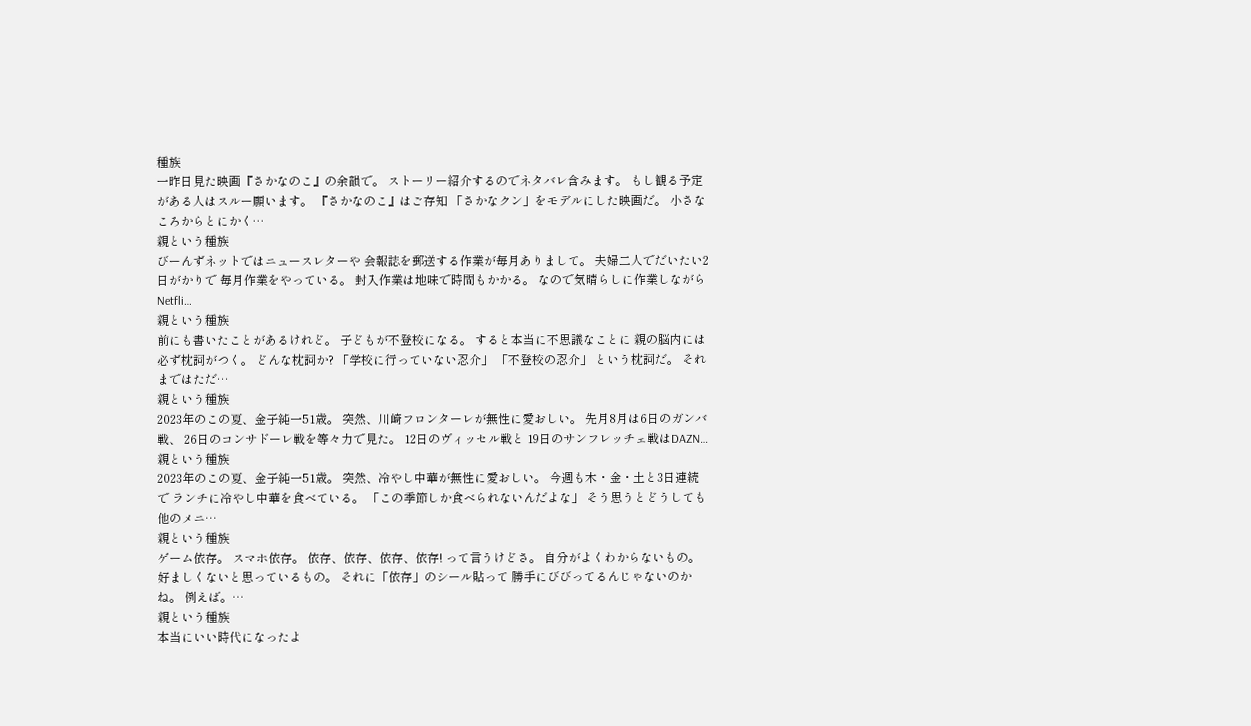種族
一昨日見た映画『さかなのこ』の余韻で。 ストーリー紹介するのでネタバレ含みます。 もし観る予定がある人はスルー願います。 『さかなのこ』はご存知 「さかなクン」をモデルにした映画だ。 小さなころからとにかく…
親という種族
びーんずネットではニュースレターや 会報誌を郵送する作業が毎月ありまして。 夫婦二人でだいたい2日がかりで 毎月作業をやっている。 封入作業は地味で時間もかかる。 なので気晴らしに作業しながら Netfli…
親という種族
前にも書いたことがあるけれど。 子どもが不登校になる。 すると本当に不思議なことに 親の脳内には必ず枕詞がつく。 どんな枕詞か? 「学校に行っていない忍介」 「不登校の忍介」 という枕詞だ。 それまではただ…
親という種族
2023年のこの夏、金子純一51歳。 突然、川崎フロンターレが無性に愛おしい。 先月8月は6日のガンバ戦、 26日のコンサドーレ戦を等々力で見た。 12日のヴィッセル戦と 19日のサンフレッチェ戦はDAZN…
親という種族
2023年のこの夏、金子純一51歳。 突然、冷やし中華が無性に愛おしい。 今週も木・金・土と3日連続で ランチに冷やし中華を食べている。 「この季節しか食べられないんだよな」 そう思うとどうしても 他のメニ…
親という種族
ゲーム依存。 スマホ依存。 依存、依存、依存、依存! って言うけどさ。 自分がよくわからないもの。 好ましくないと思っているもの。 それに「依存」のシール貼って 勝手にびびってるんじゃないのかね。 例えば。…
親という種族
本当にいい時代になったよ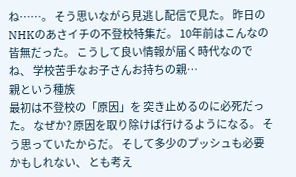ね……。 そう思いながら見逃し配信で見た。 昨日のNHKのあさイチの不登校特集だ。 10年前はこんなの皆無だった。 こうして良い情報が届く時代なのでね、 学校苦手なお子さんお持ちの親…
親という種族
最初は不登校の「原因」を 突き止めるのに必死だった。 なぜか? 原因を取り除けば行けるようになる。 そう思っていたからだ。 そして多少のプッシュも必要かもしれない、 とも考え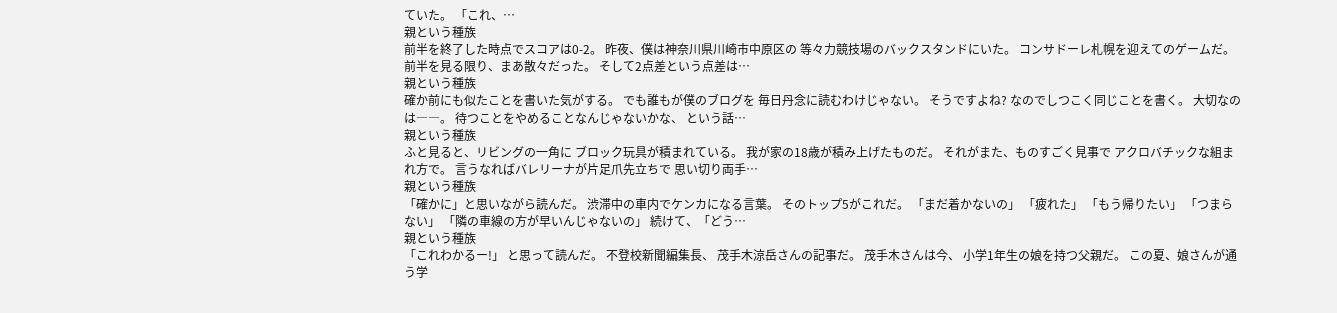ていた。 「これ、…
親という種族
前半を終了した時点でスコアは0-2。 昨夜、僕は神奈川県川崎市中原区の 等々力競技場のバックスタンドにいた。 コンサドーレ札幌を迎えてのゲームだ。 前半を見る限り、まあ散々だった。 そして2点差という点差は…
親という種族
確か前にも似たことを書いた気がする。 でも誰もが僕のブログを 毎日丹念に読むわけじゃない。 そうですよね? なのでしつこく同じことを書く。 大切なのは――。 待つことをやめることなんじゃないかな、 という話…
親という種族
ふと見ると、リビングの一角に ブロック玩具が積まれている。 我が家の18歳が積み上げたものだ。 それがまた、ものすごく見事で アクロバチックな組まれ方で。 言うなればバレリーナが片足爪先立ちで 思い切り両手…
親という種族
「確かに」と思いながら読んだ。 渋滞中の車内でケンカになる言葉。 そのトップ5がこれだ。 「まだ着かないの」 「疲れた」 「もう帰りたい」 「つまらない」 「隣の車線の方が早いんじゃないの」 続けて、「どう…
親という種族
「これわかるー!」 と思って読んだ。 不登校新聞編集長、 茂手木涼岳さんの記事だ。 茂手木さんは今、 小学1年生の娘を持つ父親だ。 この夏、娘さんが通う学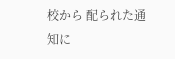校から 配られた通知に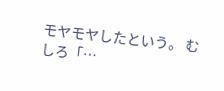モヤモヤしたという。 むしろ「…